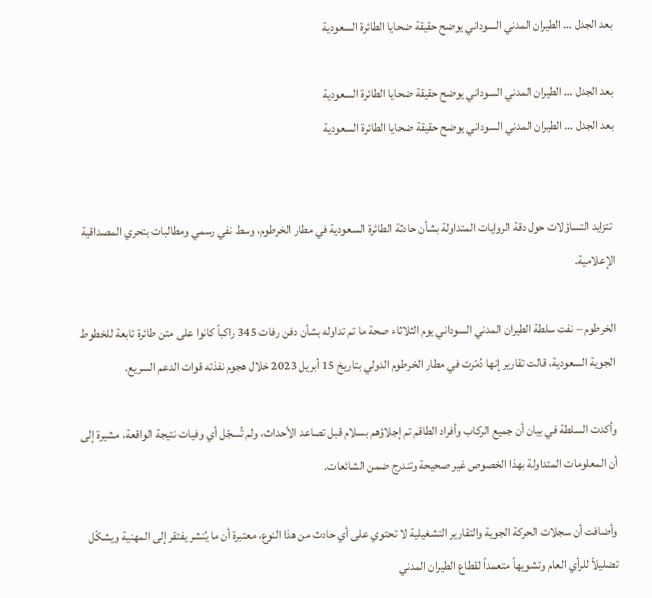بعد الجدل … الطيران المدني السوداني يوضح حقيقة ضحايا الطائرة السعودية

بعد الجدل … الطيران المدني السوداني يوضح حقيقة ضحايا الطائرة السعودية
بعد الجدل … الطيران المدني السوداني يوضح حقيقة ضحايا الطائرة السعودية


 تتزايد التساؤلات حول دقة الروايات المتداولة بشأن حادثة الطائرة السعودية في مطار الخرطوم، وسط نفي رسمي ومطالبات بتحري المصداقية الإعلامية.

الخرطوم – نفت سلطة الطيران المدني السوداني يوم الثلاثاء صحة ما تم تداوله بشأن دفن رفات 345 راكباً كانوا على متن طائرة تابعة للخطوط الجوية السعودية، قالت تقارير إنها دُمّرت في مطار الخرطوم الدولي بتاريخ 15 أبريل 2023 خلال هجوم نفذته قوات الدعم السريع.

وأكدت السلطة في بيان أن جميع الركاب وأفراد الطاقم تم إجلاؤهم بسلام قبل تصاعد الأحداث، ولم تُسجّل أي وفيات نتيجة الواقعة، مشيرة إلى أن المعلومات المتداولة بهذا الخصوص غير صحيحة وتندرج ضمن الشائعات.

وأضافت أن سجلات الحركة الجوية والتقارير التشغيلية لا تحتوي على أي حادث من هذا النوع، معتبرة أن ما يُنشر يفتقر إلى المهنية ويشكّل تضليلاً للرأي العام وتشويهاً متعمداً لقطاع الطيران المدني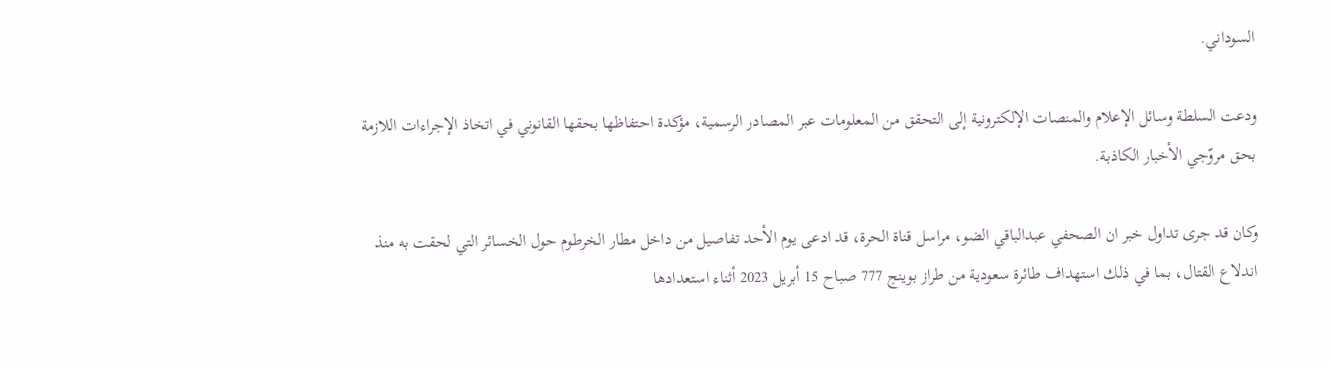السوداني.

ودعت السلطة وسائل الإعلام والمنصات الإلكترونية إلى التحقق من المعلومات عبر المصادر الرسمية، مؤكدة احتفاظها بحقها القانوني في اتخاذ الإجراءات اللازمة بحق مروّجي الأخبار الكاذبة.

وكان قد جرى تداول خبر ان الصحفي عبدالباقي الضو، مراسل قناة الحرة، قد ادعى يوم الأحد تفاصيل من داخل مطار الخرطوم حول الخسائر التي لحقت به منذ اندلاع القتال، بما في ذلك استهداف طائرة سعودية من طراز بوينج 777 صباح 15 أبريل 2023 أثناء استعدادها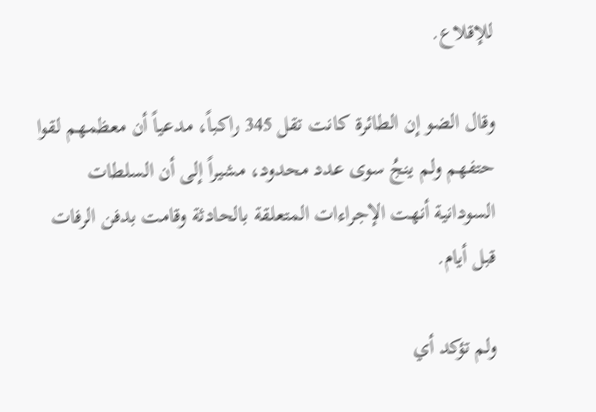للإقلاع.

وقال الضو إن الطائرة كانت تقل 345 راكباً، مدعياً أن معظمهم لقوا حتفهم ولم ينجُ سوى عدد محدود، مشيراً إلى أن السلطات السودانية أنهت الإجراءات المتعلقة بالحادثة وقامت بدفن الرفات قبل أيام.

ولم تؤكد أي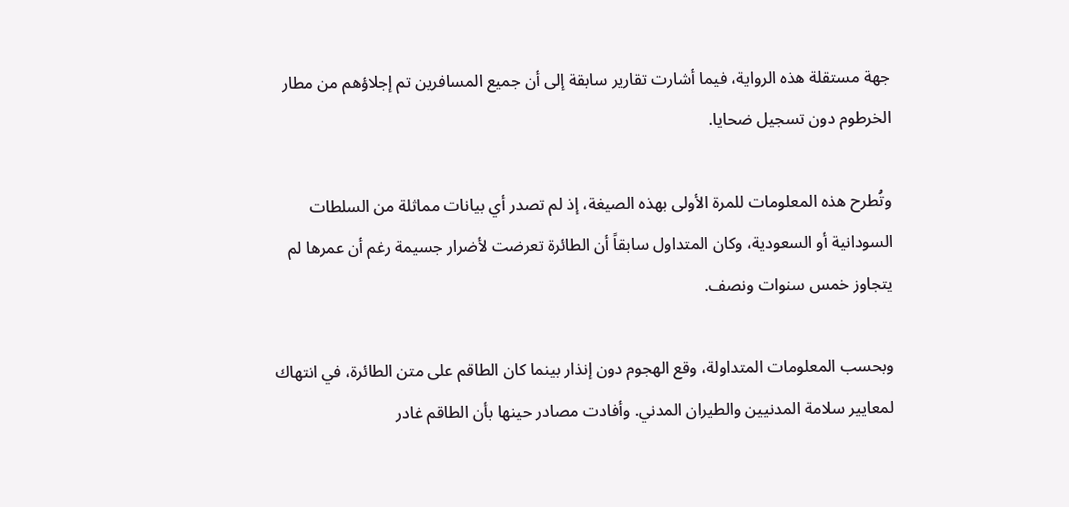جهة مستقلة هذه الرواية، فيما أشارت تقارير سابقة إلى أن جميع المسافرين تم إجلاؤهم من مطار الخرطوم دون تسجيل ضحايا.

وتُطرح هذه المعلومات للمرة الأولى بهذه الصيغة، إذ لم تصدر أي بيانات مماثلة من السلطات السودانية أو السعودية، وكان المتداول سابقاً أن الطائرة تعرضت لأضرار جسيمة رغم أن عمرها لم يتجاوز خمس سنوات ونصف.

وبحسب المعلومات المتداولة، وقع الهجوم دون إنذار بينما كان الطاقم على متن الطائرة، في انتهاك لمعايير سلامة المدنيين والطيران المدني. وأفادت مصادر حينها بأن الطاقم غادر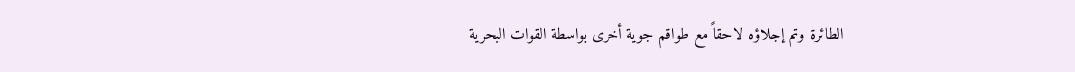الطائرة وتم إجلاؤه لاحقاً مع طواقم جوية أخرى بواسطة القوات البحرية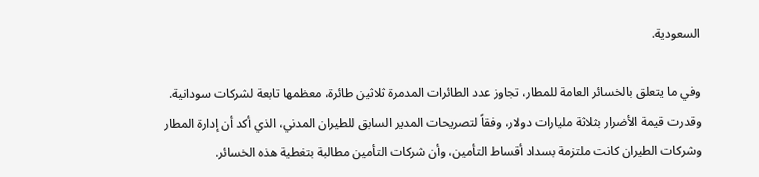السعودية.

وفي ما يتعلق بالخسائر العامة للمطار، تجاوز عدد الطائرات المدمرة ثلاثين طائرة، معظمها تابعة لشركات سودانية. وقدرت قيمة الأضرار بثلاثة مليارات دولار، وفقاً لتصريحات المدير السابق للطيران المدني، الذي أكد أن إدارة المطار وشركات الطيران كانت ملتزمة بسداد أقساط التأمين، وأن شركات التأمين مطالبة بتغطية هذه الخسائر.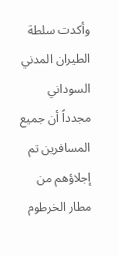وأكدت سلطة الطيران المدني السوداني مجدداً أن جميع المسافرين تم إجلاؤهم من مطار الخرطوم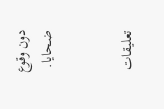دون وقوع ضحايا.


تعليقات